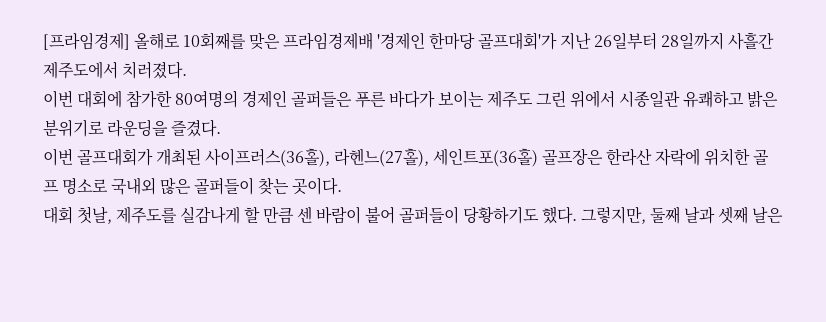[프라임경제] 올해로 10회째를 맞은 프라임경제배 '경제인 한마당 골프대회'가 지난 26일부터 28일까지 사흘간 제주도에서 치러졌다.
이번 대회에 참가한 80여명의 경제인 골퍼들은 푸른 바다가 보이는 제주도 그린 위에서 시종일관 유쾌하고 밝은 분위기로 라운딩을 즐겼다.
이번 골프대회가 개최된 사이프러스(36홀), 라헨느(27홀), 세인트포(36홀) 골프장은 한라산 자락에 위치한 골프 명소로 국내외 많은 골퍼들이 찾는 곳이다.
대회 첫날, 제주도를 실감나게 할 만큼 센 바람이 불어 골퍼들이 당황하기도 했다. 그렇지만, 둘째 날과 셋째 날은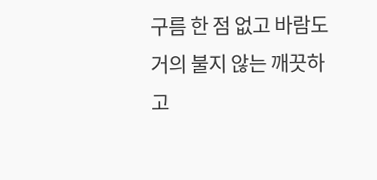구름 한 점 없고 바람도 거의 불지 않는 깨끗하고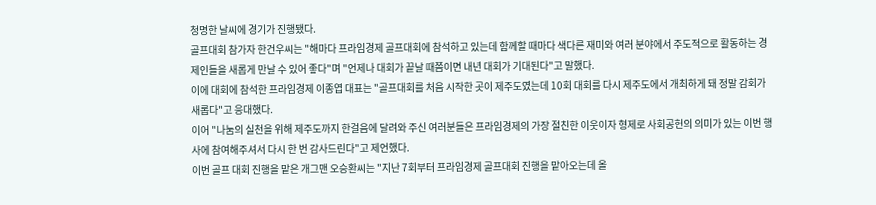청명한 날씨에 경기가 진행됐다.
골프대회 참가자 한건우씨는 "해마다 프라임경제 골프대회에 참석하고 있는데 함께할 때마다 색다른 재미와 여러 분야에서 주도적으로 활동하는 경제인들을 새롭게 만날 수 있어 좋다"며 "언제나 대회가 끝날 때쯤이면 내년 대회가 기대된다"고 말했다.
이에 대회에 참석한 프라임경제 이종엽 대표는 "골프대회를 처음 시작한 곳이 제주도였는데 10회 대회를 다시 제주도에서 개최하게 돼 정말 감회가 새롭다"고 응대했다.
이어 "나눔의 실천을 위해 제주도까지 한걸음에 달려와 주신 여러분들은 프라임경제의 가장 절친한 이웃이자 형제로 사회공헌의 의미가 있는 이번 행사에 참여해주셔서 다시 한 번 감사드린다"고 제언했다.
이번 골프 대회 진행을 맡은 개그맨 오승환씨는 "지난 7회부터 프라임경제 골프대회 진행을 맡아오는데 올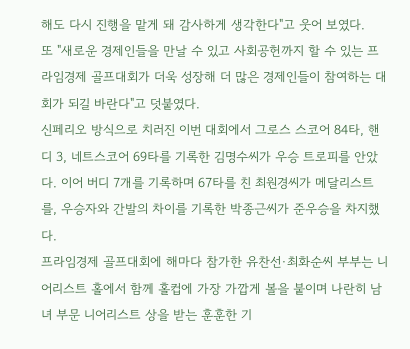해도 다시 진행을 맡게 돼 감사하게 생각한다"고 웃어 보였다.
또 "새로운 경제인들을 만날 수 있고 사회공헌까지 할 수 있는 프라임경제 골프대회가 더욱 성장해 더 많은 경제인들이 참여하는 대회가 되길 바란다"고 덧붙였다.
신페리오 방식으로 치러진 이번 대회에서 그로스 스코어 84타, 핸디 3, 네트스코어 69타를 기록한 김명수씨가 우승 트로피를 안았다. 이어 버디 7개를 기록하며 67타를 친 최원경씨가 메달리스트를, 우승자와 간발의 차이를 기록한 박종근씨가 준우승을 차지했다.
프라임경제 골프대회에 해마다 참가한 유찬선·최화순씨 부부는 니어리스트 홀에서 함께 홀컵에 가장 가깝게 볼을 붙이며 나란히 남녀 부문 니어리스트 상을 받는 훈훈한 기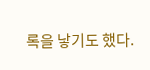록을 낳기도 했다.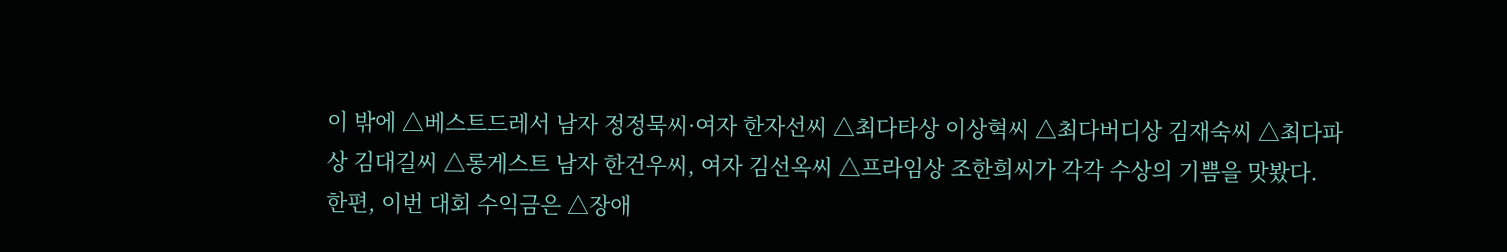이 밖에 △베스트드레서 남자 정정묵씨·여자 한자선씨 △최다타상 이상혁씨 △최다버디상 김재숙씨 △최다파상 김대길씨 △롱게스트 남자 한건우씨, 여자 김선옥씨 △프라임상 조한희씨가 각각 수상의 기쁨을 맛봤다.
한편, 이번 대회 수익금은 △장애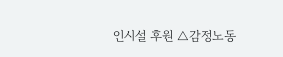인시설 후원 △감정노동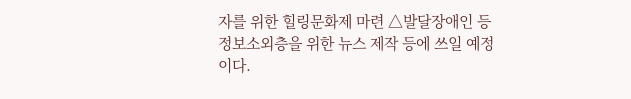자를 위한 힐링문화제 마련 △발달장애인 등 정보소외층을 위한 뉴스 제작 등에 쓰일 예정이다.